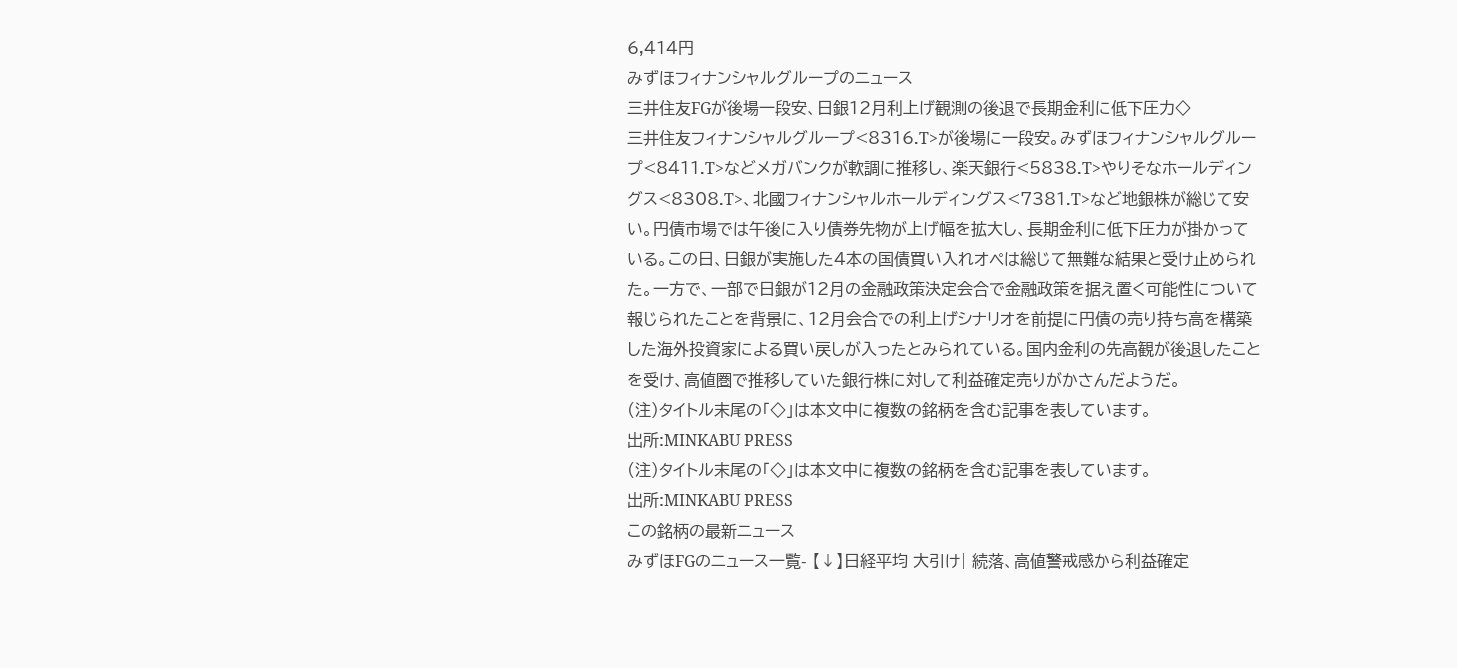6,414円
みずほフィナンシャルグループのニュース
三井住友FGが後場一段安、日銀12月利上げ観測の後退で長期金利に低下圧力◇
三井住友フィナンシャルグループ<8316.T>が後場に一段安。みずほフィナンシャルグループ<8411.T>などメガバンクが軟調に推移し、楽天銀行<5838.T>やりそなホールディングス<8308.T>、北國フィナンシャルホールディングス<7381.T>など地銀株が総じて安い。円債市場では午後に入り債券先物が上げ幅を拡大し、長期金利に低下圧力が掛かっている。この日、日銀が実施した4本の国債買い入れオペは総じて無難な結果と受け止められた。一方で、一部で日銀が12月の金融政策決定会合で金融政策を据え置く可能性について報じられたことを背景に、12月会合での利上げシナリオを前提に円債の売り持ち高を構築した海外投資家による買い戻しが入ったとみられている。国内金利の先高観が後退したことを受け、高値圏で推移していた銀行株に対して利益確定売りがかさんだようだ。
(注)タイトル末尾の「◇」は本文中に複数の銘柄を含む記事を表しています。
出所:MINKABU PRESS
(注)タイトル末尾の「◇」は本文中に複数の銘柄を含む記事を表しています。
出所:MINKABU PRESS
この銘柄の最新ニュース
みずほFGのニュース一覧- 【↓】日経平均 大引け| 続落、高値警戒感から利益確定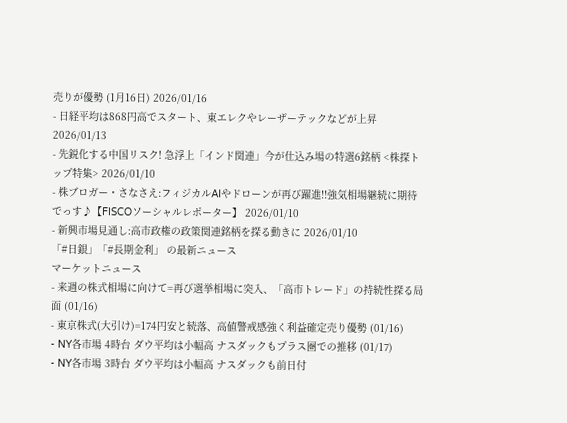売りが優勢 (1月16日) 2026/01/16
- 日経平均は868円高でスタート、東エレクやレーザーテックなどが上昇 2026/01/13
- 先鋭化する中国リスク! 急浮上「インド関連」今が仕込み場の特選6銘柄 <株探トップ特集> 2026/01/10
- 株ブロガー・さなさえ:フィジカルAIやドローンが再び躍進!!強気相場継続に期待でっす♪【FISCOソーシャルレポーター】 2026/01/10
- 新興市場見通し:高市政権の政策関連銘柄を探る動きに 2026/01/10
「#日銀」「#長期金利」 の最新ニュース
マーケットニュース
- 来週の株式相場に向けて=再び選挙相場に突入、「高市トレード」の持続性探る局面 (01/16)
- 東京株式(大引け)=174円安と続落、高値警戒感強く利益確定売り優勢 (01/16)
- NY各市場 4時台 ダウ平均は小幅高 ナスダックもプラス圏での推移 (01/17)
- NY各市場 3時台 ダウ平均は小幅高 ナスダックも前日付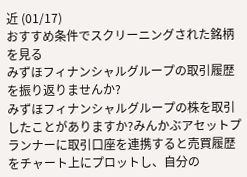近 (01/17)
おすすめ条件でスクリーニングされた銘柄を見る
みずほフィナンシャルグループの取引履歴を振り返りませんか?
みずほフィナンシャルグループの株を取引したことがありますか?みんかぶアセットプランナーに取引口座を連携すると売買履歴をチャート上にプロットし、自分の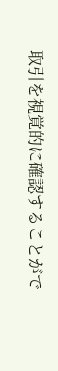取引を視覚的に確認することがで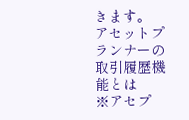きます。
アセットプランナーの取引履歴機能とは
※アセプ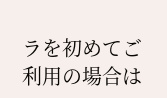ラを初めてご利用の場合は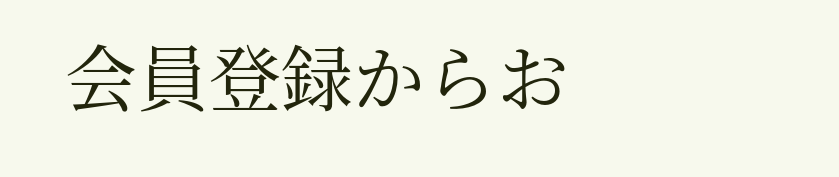会員登録からお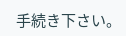手続き下さい。